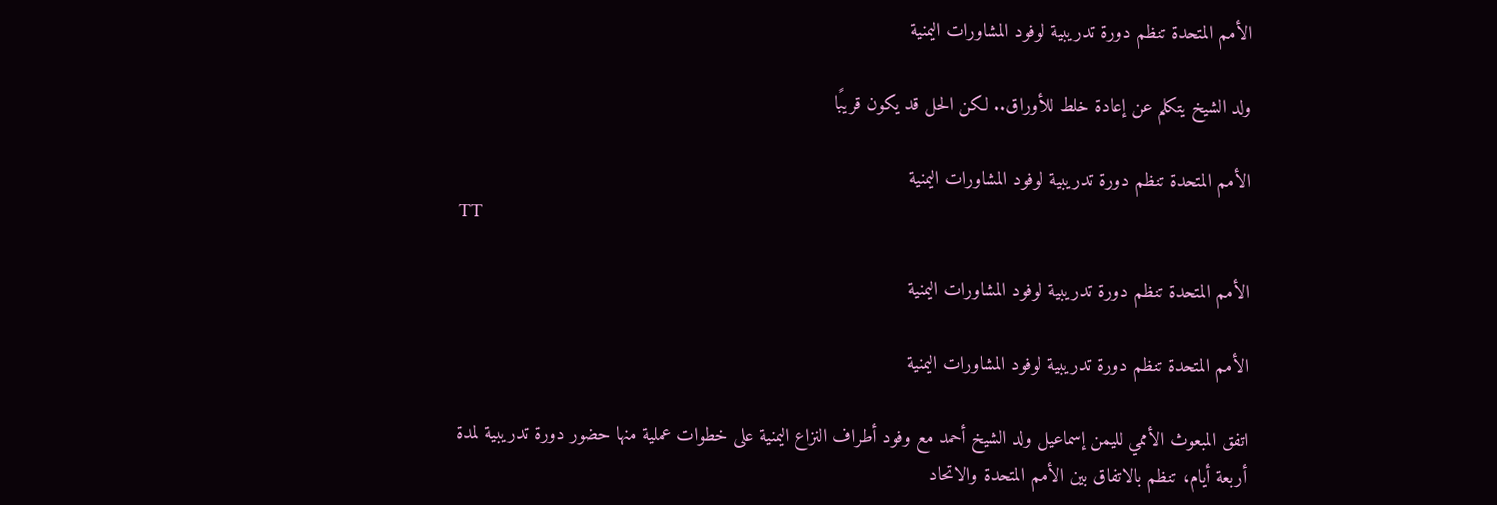الأمم المتحدة تنظم دورة تدريبية لوفود المشاورات اليمنية

ولد الشيخ يتكلم عن إعادة خلط للأوراق.. لكن الحل قد يكون قريبًا

الأمم المتحدة تنظم دورة تدريبية لوفود المشاورات اليمنية
TT

الأمم المتحدة تنظم دورة تدريبية لوفود المشاورات اليمنية

الأمم المتحدة تنظم دورة تدريبية لوفود المشاورات اليمنية

اتفق المبعوث الأممي لليمن إسماعيل ولد الشيخ أحمد مع وفود أطراف النزاع اليمنية على خطوات عملية منها حضور دورة تدريبية لمدة أربعة أيام، تنظم بالاتفاق بين الأمم المتحدة والاتحاد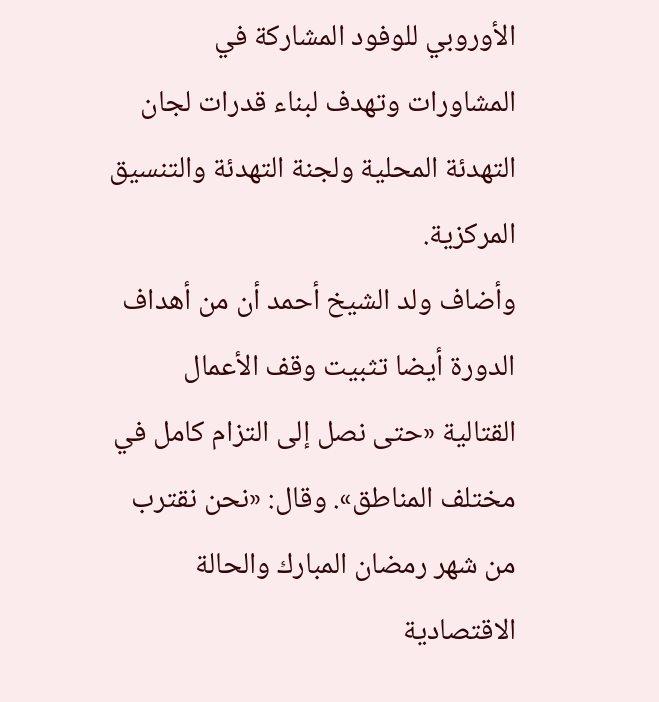الأوروبي للوفود المشاركة في المشاورات وتهدف لبناء قدرات لجان التهدئة المحلية ولجنة التهدئة والتنسيق المركزية.
وأضاف ولد الشيخ أحمد أن من أهداف الدورة أيضا تثبيت وقف الأعمال القتالية «حتى نصل إلى التزام كامل في مختلف المناطق». وقال: «نحن نقترب من شهر رمضان المبارك والحالة الاقتصادية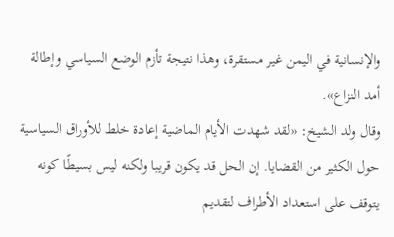والإنسانية في اليمن غير مستقرة، وهذا نتيجة تأزم الوضع السياسي وإطالة أمد النزاع».
وقال ولد الشيخ: «لقد شهدت الأيام الماضية إعادة خلط للأوراق السياسية حول الكثير من القضايا. إن الحل قد يكون قريبا ولكنه ليس بسيطًا كونه يتوقف على استعداد الأطراف لتقديم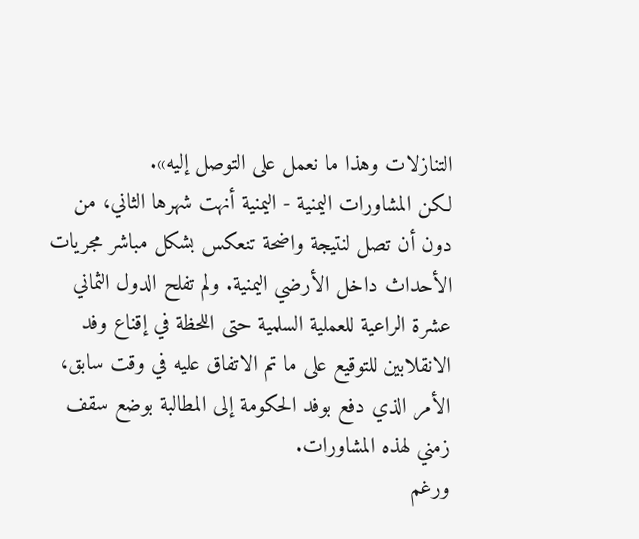التنازلات وهذا ما نعمل على التوصل إليه».
لكن المشاورات اليمنية - اليمنية أنهت شهرها الثاني، من دون أن تصل لنتيجة واضحة تنعكس بشكل مباشر مجريات الأحداث داخل الأرضي اليمنية. ولم تفلح الدول الثماني عشرة الراعية للعملية السلمية حتى اللحظة في إقناع وفد الانقلابين للتوقيع على ما تم الاتفاق عليه في وقت سابق، الأمر الذي دفع بوفد الحكومة إلى المطالبة بوضع سقف زمني لهذه المشاورات.
ورغم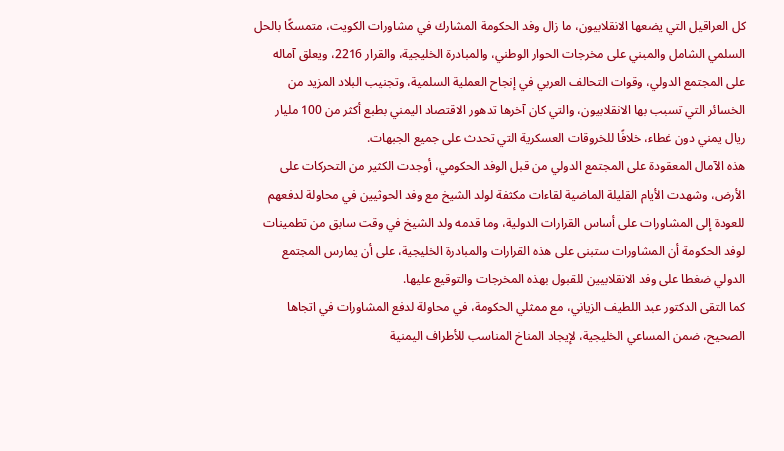كل العراقيل التي يضعها الانقلابيون، ما زال وفد الحكومة المشارك في مشاورات الكويت، متمسكًا بالحل السلمي الشامل والمبني على مخرجات الحوار الوطني، والمبادرة الخليجية، والقرار 2216، ويعلق آماله على المجتمع الدولي، وقوات التحالف العربي في إنجاح العملية السلمية، وتجنيب البلاد المزيد من الخسائر التي تسبب بها الانقلابيون، والتي كان آخرها تدهور الاقتصاد اليمني بطبع أكثر من 100 مليار ريال يمني دون غطاء، خلافًا للخروقات العسكرية التي تحدث على جميع الجبهات.
هذه الآمال المعقودة على المجتمع الدولي من قبل الوفد الحكومي، أوجدت الكثير من التحركات على الأرض، وشهدت الأيام القليلة الماضية لقاءات مكثفة لولد الشيخ مع وفد الحوثيين في محاولة لدفعهم للعودة إلى المشاورات على أساس القرارات الدولية، وما قدمه ولد الشيخ في وقت سابق من تطمينات لوفد الحكومة أن المشاورات ستبنى على هذه القرارات والمبادرة الخليجية، على أن يمارس المجتمع الدولي ضغطا على وفد الانقلابيين للقبول بهذه المخرجات والتوقيع عليها.
كما التقى الدكتور عبد اللطيف الزياني، مع ممثلي الحكومة، في محاولة لدفع المشاورات في اتجاها الصحيح، ضمن المساعي الخليجية، لإيجاد المناخ المناسب للأطراف اليمنية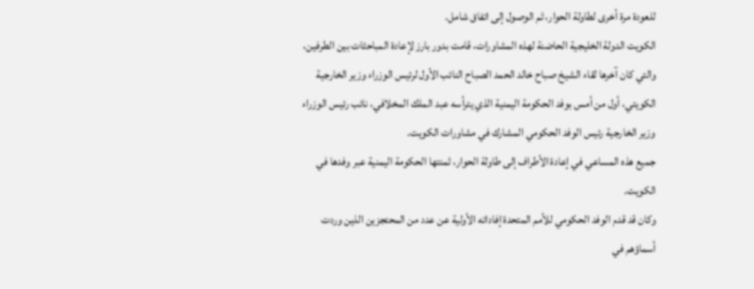للعودة مرة أخرى لطاولة الحوار، ثم الوصول إلى اتفاق شامل.
الكويت الدولة الخليجية الحاضنة لهذه المشاورات، قامت بدور بارز لإعادة المباحثات بين الطرفين، والتي كان آخرها لقاء الشيخ صباح خالد الحمد الصباح النائب الأول لرئيس الوزراء وزير الخارجية الكويتي، أول من أمس بوفد الحكومة اليمنية الذي يترأسه عبد الملك المخلافي، نائب رئيس الوزراء وزير الخارجية رئيس الوفد الحكومي المشارك في مشاورات الكويت.
جميع هذه المساعي في إعادة الأطراف إلى طاولة الحوار، ثمنتها الحكومة اليمنية عبر وفدها في الكويت.
وكان قد قدم الوفد الحكومي للأمم المتحدة إفاداته الأولية عن عدد من المحتجزين الذين وردت أسماؤهم في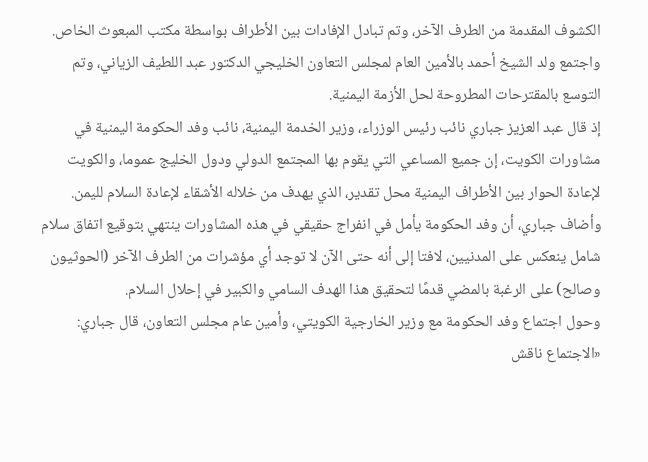الكشوف المقدمة من الطرف الآخر، وتم تبادل الإفادات بين الأطراف بواسطة مكتب المبعوث الخاص.
واجتمع ولد الشيخ أحمد بالأمين العام لمجلس التعاون الخليجي الدكتور عبد اللطيف الزياني، وتم التوسع بالمقترحات المطروحة لحل الأزمة اليمنية.
إذ قال عبد العزيز جباري نائب رئيس الوزراء، وزير الخدمة اليمنية، نائب وفد الحكومة اليمنية في مشاورات الكويت، إن جميع المساعي التي يقوم بها المجتمع الدولي ودول الخليج عموما، والكويت لإعادة الحوار بين الأطراف اليمنية محل تقدير، الذي يهدف من خلاله الأشقاء لإعادة السلام لليمن.
وأضاف جباري، أن وفد الحكومة يأمل في انفراج حقيقي في هذه المشاورات ينتهي بتوقيع اتفاق سلام شامل ينعكس على المدنيين، لافتا إلى أنه حتى الآن لا توجد أي مؤشرات من الطرف الآخر (الحوثيون وصالح) على الرغبة بالمضي قدمًا لتحقيق هذا الهدف السامي والكبير في إحلال السلام.
وحول اجتماع وفد الحكومة مع وزير الخارجية الكويتي، وأمين عام مجلس التعاون، قال جباري: «الاجتماع ناقش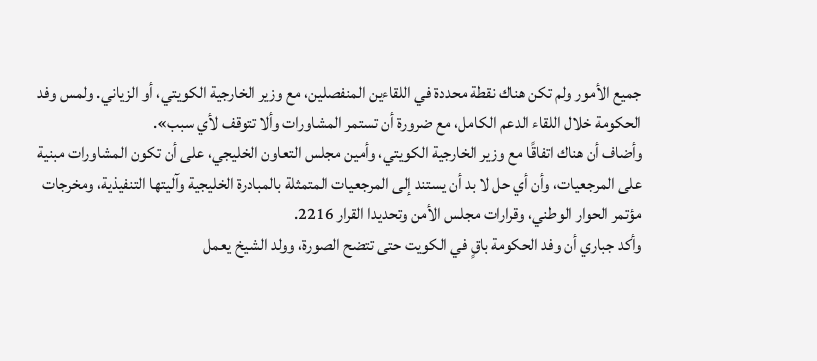جميع الأمور ولم تكن هناك نقطة محددة في اللقاءين المنفصلين، مع وزير الخارجية الكويتي، أو الزياني. ولمس وفد الحكومة خلال اللقاء الدعم الكامل، مع ضرورة أن تستمر المشاورات وألا تتوقف لأي سبب».
وأضاف أن هناك اتفاقًا مع وزير الخارجية الكويتي، وأمين مجلس التعاون الخليجي، على أن تكون المشاورات مبنية على المرجعيات، وأن أي حل لا بد أن يستند إلى المرجعيات المتمثلة بالمبادرة الخليجية وآليتها التنفيذية، ومخرجات مؤتمر الحوار الوطني، وقرارات مجلس الأمن وتحديدا القرار 2216.
وأكد جباري أن وفد الحكومة باقٍ في الكويت حتى تتضح الصورة، وولد الشيخ يعمل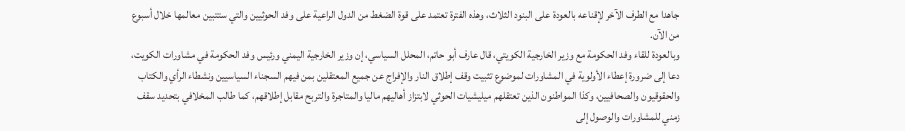جاهدا مع الطرف الآخر لإقناعه بالعودة على البنود الثلاث، وهذه الفترة تعتمد على قوة الضغط من الدول الراعية على وفد الحوثيين والتي ستتبين معالمها خلال أسبوع من الآن.
وبالعودة للقاء وفد الحكومة مع وزير الخارجية الكويتي، قال عارف أبو حاتم، المحلل السياسي، إن وزير الخارجية اليمني ورئيس وفد الحكومة في مشاورات الكويت، دعا إلى ضرورة إعطاء الأولوية في المشاورات لموضوع تثبيت وقف إطلاق النار والإفراج عن جميع المعتقلين بمن فيهم السجناء السياسيين ونشطاء الرأي والكتاب والحقوقيون والصحافيين، وكذا المواطنون الذين تعتقلهم ميليشيات الحوثي لابتزاز أهاليهم ماليا والمتاجرة والتربح مقابل إطلاقهم، كما طالب المخلافي بتحديد سقف زمني للمشاورات والوصول إلى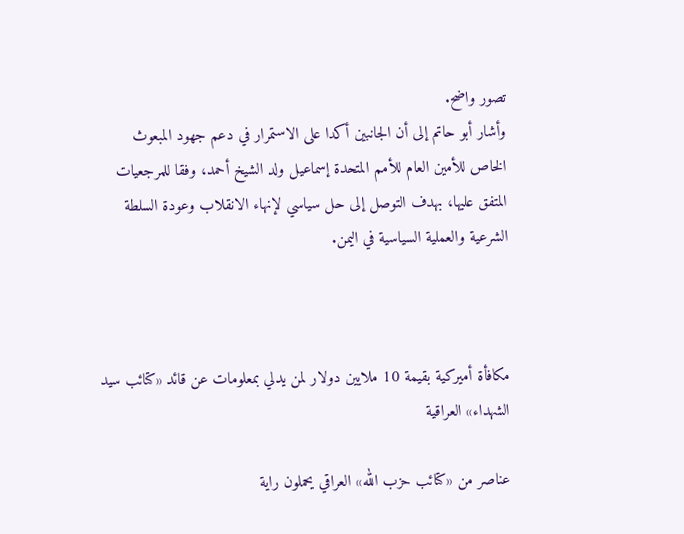تصور واضح.
وأشار أبو حاتم إلى أن الجانبين أكدا على الاستمرار في دعم جهود المبعوث الخاص للأمين العام للأمم المتحدة إسماعيل ولد الشيخ أحمد، وفقا للمرجعيات المتفق عليها، بهدف التوصل إلى حل سياسي لإنهاء الانقلاب وعودة السلطة الشرعية والعملية السياسية في اليمن.



مكافأة أميركية بقيمة 10 ملايين دولار لمن يدلي بمعلومات عن قائد «كتائب سيد الشهداء» العراقية

عناصر من «كتائب حزب الله» العراقي يحملون راية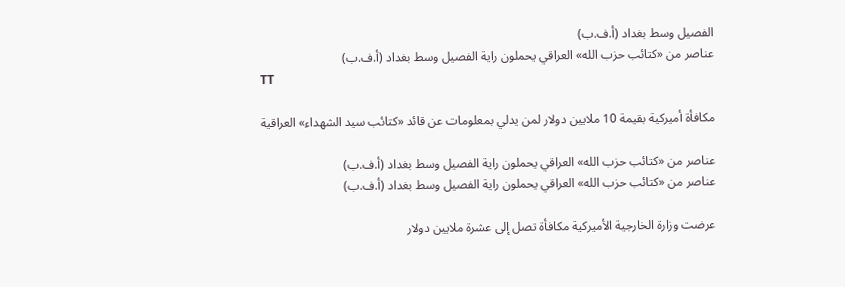الفصيل وسط بغداد (أ.ف.ب)
عناصر من «كتائب حزب الله» العراقي يحملون راية الفصيل وسط بغداد (أ.ف.ب)
TT

مكافأة أميركية بقيمة 10 ملايين دولار لمن يدلي بمعلومات عن قائد «كتائب سيد الشهداء» العراقية

عناصر من «كتائب حزب الله» العراقي يحملون راية الفصيل وسط بغداد (أ.ف.ب)
عناصر من «كتائب حزب الله» العراقي يحملون راية الفصيل وسط بغداد (أ.ف.ب)

عرضت وزارة الخارجية الأميركية مكافأة تصل إلى عشرة ملايين دولار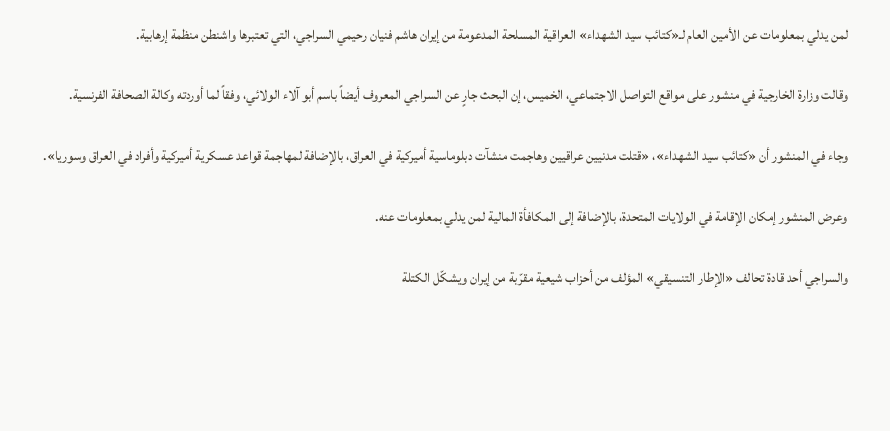لمن يدلي بمعلومات عن الأمين العام لـ«كتائب سيد الشهداء» العراقية المسلحة المدعومة من إيران هاشم فنيان رحيمي السراجي، التي تعتبرها واشنطن منظمة إرهابية.

وقالت وزارة الخارجية في منشور على مواقع التواصل الاجتماعي، الخميس، إن البحث جارٍ عن السراجي المعروف أيضاً باسم أبو آلاء الولائي، وفقاً لما أوردته وكالة الصحافة الفرنسية.

وجاء في المنشور أن «كتائب سيد الشهداء»، «قتلت مدنيين عراقيين وهاجمت منشآت دبلوماسية أميركية في العراق، بالإضافة لمهاجمة قواعد عسكرية أميركية وأفراد في العراق وسوريا».

وعرض المنشور إمكان الإقامة في الولايات المتحدة، بالإضافة إلى المكافأة المالية لمن يدلي بمعلومات عنه.

والسراجي أحد قادة تحالف «الإطار التنسيقي» المؤلف من أحزاب شيعية مقرّبة من إيران ويشكّل الكتلة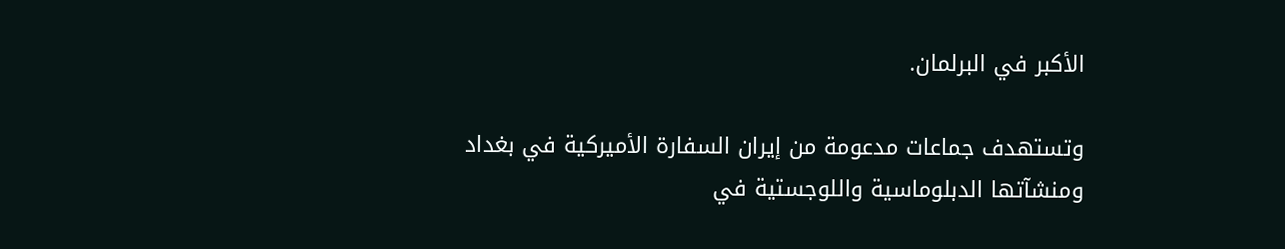الأكبر في البرلمان.

وتستهدف جماعات مدعومة من إيران السفارة الأميركية في بغداد ومنشآتها الدبلوماسية واللوجستية في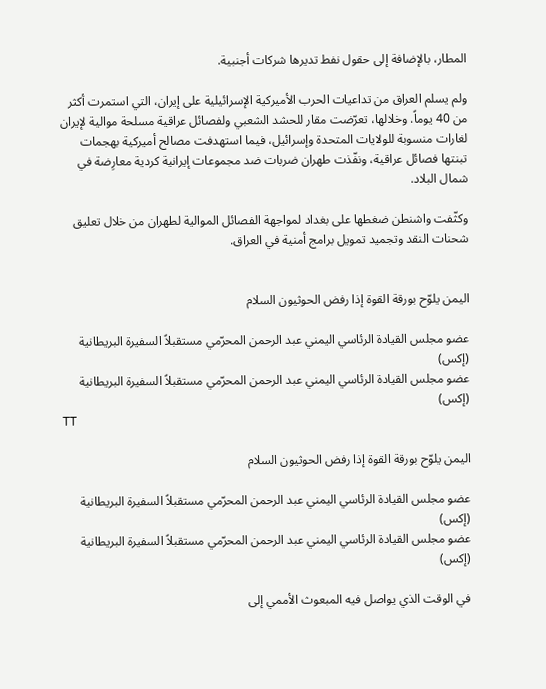المطار، بالإضافة إلى حقول نفط تديرها شركات أجنبية.

ولم يسلم العراق من تداعيات الحرب الأميركية الإسرائيلية على إيران، التي استمرت أكثر من 40 يوماً. وخلالها، تعرّضت مقار للحشد الشعبي ولفصائل عراقية مسلحة موالية لإيران لغارات منسوبة للولايات المتحدة وإسرائيل، فيما استهدفت مصالح أميركية بهجمات تبنتها فصائل عراقية، ونفّذت طهران ضربات ضد مجموعات إيرانية كردية معارِضة في شمال البلاد.

وكثّفت واشنطن ضغطها على بغداد لمواجهة الفصائل الموالية لطهران من خلال تعليق شحنات النقد وتجميد تمويل برامج أمنية في العراق.


اليمن يلوّح بورقة القوة إذا رفض الحوثيون السلام

عضو مجلس القيادة الرئاسي اليمني عبد الرحمن المحرّمي مستقبلاً السفيرة البريطانية (إكس)
عضو مجلس القيادة الرئاسي اليمني عبد الرحمن المحرّمي مستقبلاً السفيرة البريطانية (إكس)
TT

اليمن يلوّح بورقة القوة إذا رفض الحوثيون السلام

عضو مجلس القيادة الرئاسي اليمني عبد الرحمن المحرّمي مستقبلاً السفيرة البريطانية (إكس)
عضو مجلس القيادة الرئاسي اليمني عبد الرحمن المحرّمي مستقبلاً السفيرة البريطانية (إكس)

في الوقت الذي يواصل فيه المبعوث الأممي إلى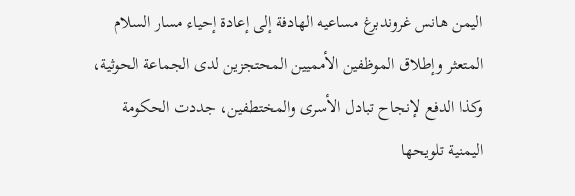اليمن هانس غروندبرغ مساعيه الهادفة إلى إعادة إحياء مسار السلام المتعثر وإطلاق الموظفين الأمميين المحتجزين لدى الجماعة الحوثية، وكذا الدفع لإنجاح تبادل الأسرى والمختطفين، جددت الحكومة اليمنية تلويحها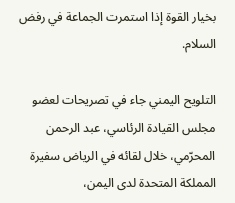بخيار القوة إذا استمرت الجماعة في رفض السلام.

التلويح اليمني جاء في تصريحات لعضو مجلس القيادة الرئاسي، عبد الرحمن المحرّمي، خلال لقائه في الرياض سفيرة المملكة المتحدة لدى اليمن،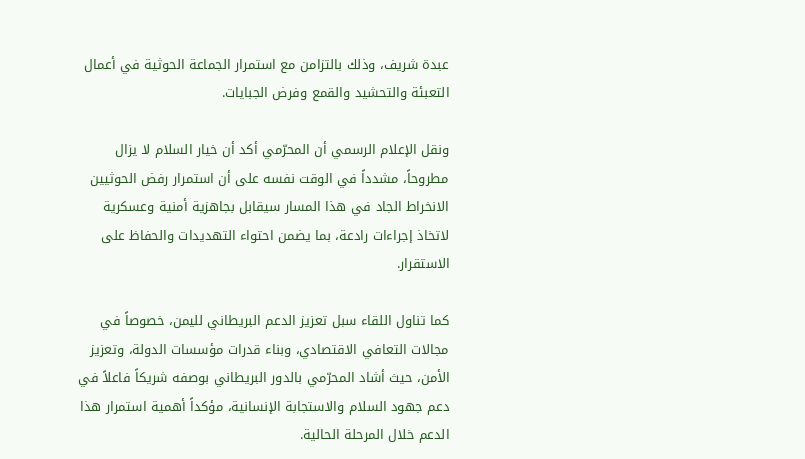عبدة شريف، وذلك بالتزامن مع استمرار الجماعة الحوثية في أعمال التعبئة والتحشيد والقمع وفرض الجبايات.

ونقل الإعلام الرسمي أن المحرّمي أكد أن خيار السلام لا يزال مطروحاً، مشدداً في الوقت نفسه على أن استمرار رفض الحوثيين الانخراط الجاد في هذا المسار سيقابل بجاهزية أمنية وعسكرية لاتخاذ إجراءات رادعة، بما يضمن احتواء التهديدات والحفاظ على الاستقرار.

كما تناول اللقاء سبل تعزيز الدعم البريطاني لليمن، خصوصاً في مجالات التعافي الاقتصادي، وبناء قدرات مؤسسات الدولة، وتعزيز الأمن، حيث أشاد المحرّمي بالدور البريطاني بوصفه شريكاً فاعلاً في دعم جهود السلام والاستجابة الإنسانية، مؤكداً أهمية استمرار هذا الدعم خلال المرحلة الحالية.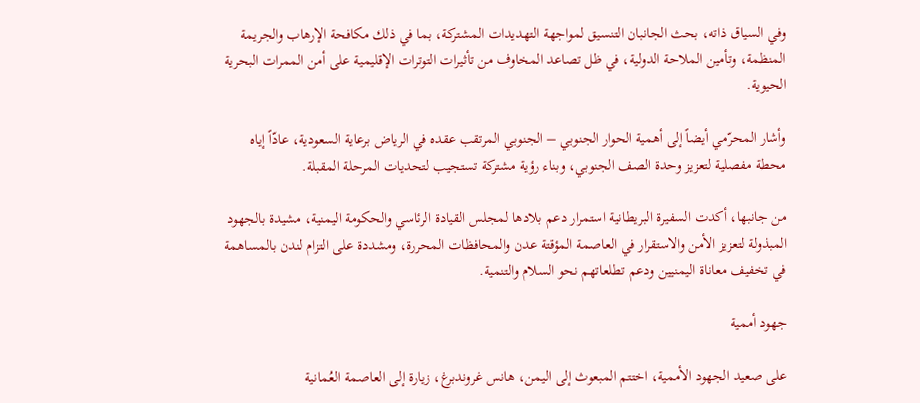وفي السياق ذاته، بحث الجانبان التنسيق لمواجهة التهديدات المشتركة، بما في ذلك مكافحة الإرهاب والجريمة المنظمة، وتأمين الملاحة الدولية، في ظل تصاعد المخاوف من تأثيرات التوترات الإقليمية على أمن الممرات البحرية الحيوية.

وأشار المحرّمي أيضاً إلى أهمية الحوار الجنوبي – الجنوبي المرتقب عقده في الرياض برعاية السعودية، عادّاً إياه محطة مفصلية لتعزيز وحدة الصف الجنوبي، وبناء رؤية مشتركة تستجيب لتحديات المرحلة المقبلة.

من جانبها، أكدت السفيرة البريطانية استمرار دعم بلادها لمجلس القيادة الرئاسي والحكومة اليمنية، مشيدة بالجهود المبذولة لتعزيز الأمن والاستقرار في العاصمة المؤقتة عدن والمحافظات المحررة، ومشددة على التزام لندن بالمساهمة في تخفيف معاناة اليمنيين ودعم تطلعاتهم نحو السلام والتنمية.

جهود أممية

على صعيد الجهود الأممية، اختتم المبعوث إلى اليمن، هانس غروندبرغ، زيارة إلى العاصمة العُمانية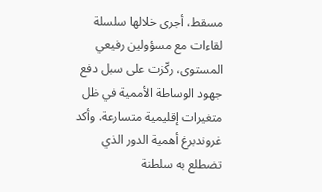مسقط، أجرى خلالها سلسلة لقاءات مع مسؤولين رفيعي المستوى، ركّزت على سبل دفع جهود الوساطة الأممية في ظل متغيرات إقليمية متسارعة. وأكد غروندبرغ أهمية الدور الذي تضطلع به سلطنة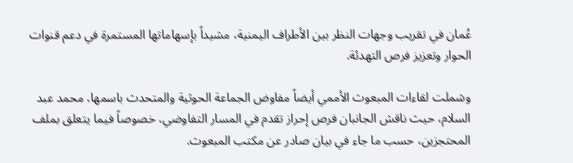عُمان في تقريب وجهات النظر بين الأطراف اليمنية، مشيداً بإسهاماتها المستمرة في دعم قنوات الحوار وتعزيز فرص التهدئة.

وشملت لقاءات المبعوث الأممي أيضاً مفاوض الجماعة الحوثية والمتحدث باسمها، محمد عبد السلام، حيث ناقش الجانبان فرص إحراز تقدم في المسار التفاوضي، خصوصاً فيما يتعلق بملف المحتجزين، حسب ما جاء في بيان صادر عن مكتب المبعوث.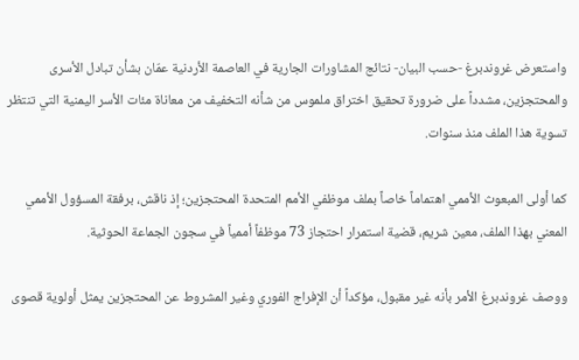واستعرض غروندبرغ -حسب البيان- نتائج المشاورات الجارية في العاصمة الأردنية عمّان بشأن تبادل الأسرى والمحتجزين، مشدداً على ضرورة تحقيق اختراق ملموس من شأنه التخفيف من معاناة مئات الأسر اليمنية التي تنتظر تسوية هذا الملف منذ سنوات.

كما أولى المبعوث الأممي اهتماماً خاصاً بملف موظفي الأمم المتحدة المحتجزين؛ إذ ناقش، برفقة المسؤول الأممي المعني بهذا الملف، معين شريم، قضية استمرار احتجاز 73 موظفاً أممياً في سجون الجماعة الحوثية.

ووصف غروندبرغ الأمر بأنه غير مقبول، مؤكداً أن الإفراج الفوري وغير المشروط عن المحتجزين يمثل أولوية قصوى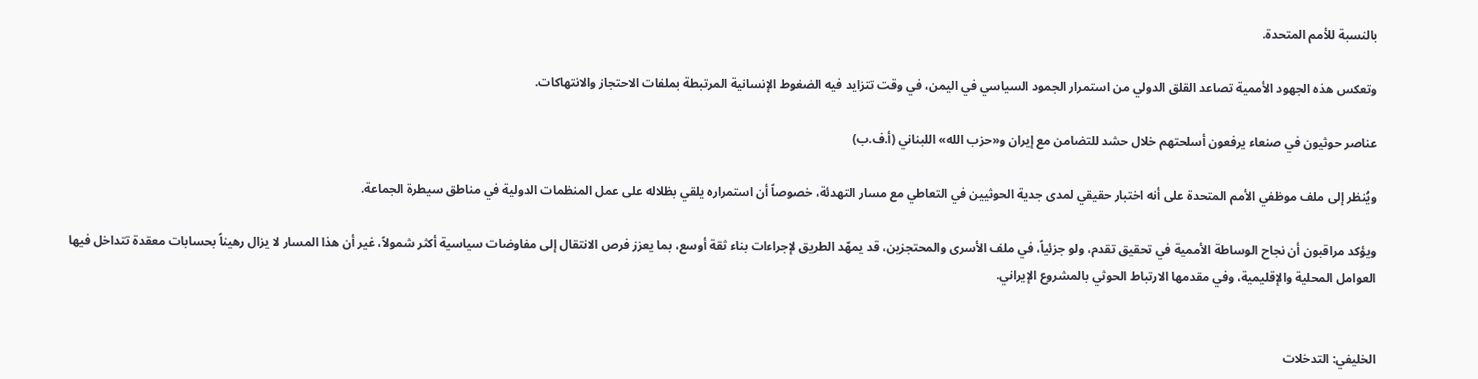بالنسبة للأمم المتحدة.

وتعكس هذه الجهود الأممية تصاعد القلق الدولي من استمرار الجمود السياسي في اليمن، في وقت تتزايد فيه الضغوط الإنسانية المرتبطة بملفات الاحتجاز والانتهاكات.

عناصر حوثيون في صنعاء يرفعون أسلحتهم خلال حشد للتضامن مع إيران و«حزب الله» اللبناني (أ.ف.ب)

ويُنظر إلى ملف موظفي الأمم المتحدة على أنه اختبار حقيقي لمدى جدية الحوثيين في التعاطي مع مسار التهدئة، خصوصاً أن استمراره يلقي بظلاله على عمل المنظمات الدولية في مناطق سيطرة الجماعة.

ويؤكد مراقبون أن نجاح الوساطة الأممية في تحقيق تقدم، ولو جزئياً، في ملف الأسرى والمحتجزين، قد يمهّد الطريق لإجراءات بناء ثقة أوسع، بما يعزز فرص الانتقال إلى مفاوضات سياسية أكثر شمولاً، غير أن هذا المسار لا يزال رهيناً بحسابات معقدة تتداخل فيها العوامل المحلية والإقليمية، وفي مقدمها الارتباط الحوثي بالمشروع الإيراني.


الخليفي: التدخلات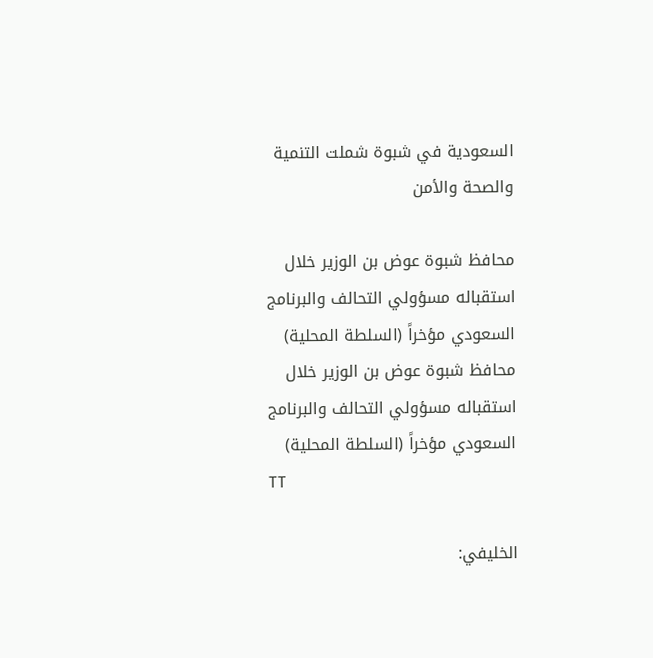السعودية في شبوة شملت التنمية والصحة والأمن

محافظ شبوة عوض بن الوزير خلال استقباله مسؤولي التحالف والبرنامج السعودي مؤخراً (السلطة المحلية)
محافظ شبوة عوض بن الوزير خلال استقباله مسؤولي التحالف والبرنامج السعودي مؤخراً (السلطة المحلية)
TT

الخليفي: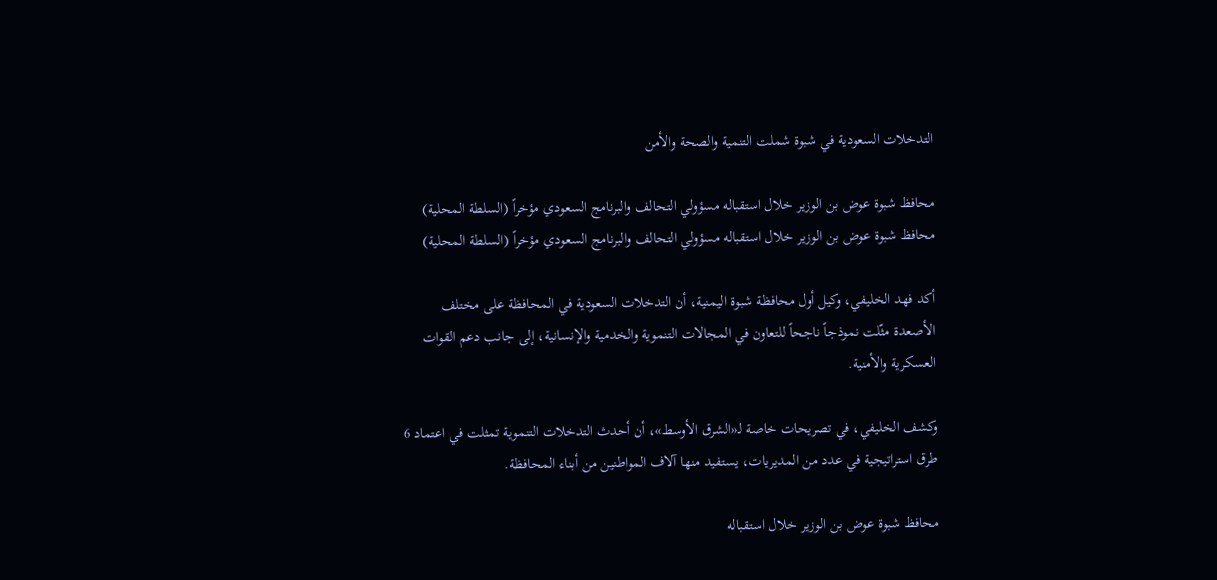التدخلات السعودية في شبوة شملت التنمية والصحة والأمن

محافظ شبوة عوض بن الوزير خلال استقباله مسؤولي التحالف والبرنامج السعودي مؤخراً (السلطة المحلية)
محافظ شبوة عوض بن الوزير خلال استقباله مسؤولي التحالف والبرنامج السعودي مؤخراً (السلطة المحلية)

أكد فهد الخليفي، وكيل أول محافظة شبوة اليمنية، أن التدخلات السعودية في المحافظة على مختلف الأصعدة مثّلت نموذجاً ناجحاً للتعاون في المجالات التنموية والخدمية والإنسانية، إلى جانب دعم القوات العسكرية والأمنية.

وكشف الخليفي، في تصريحات خاصة لـ«الشرق الأوسط»، أن أحدث التدخلات التنموية تمثلت في اعتماد 6 طرق استراتيجية في عدد من المديريات، يستفيد منها آلاف المواطنين من أبناء المحافظة.

محافظ شبوة عوض بن الوزير خلال استقباله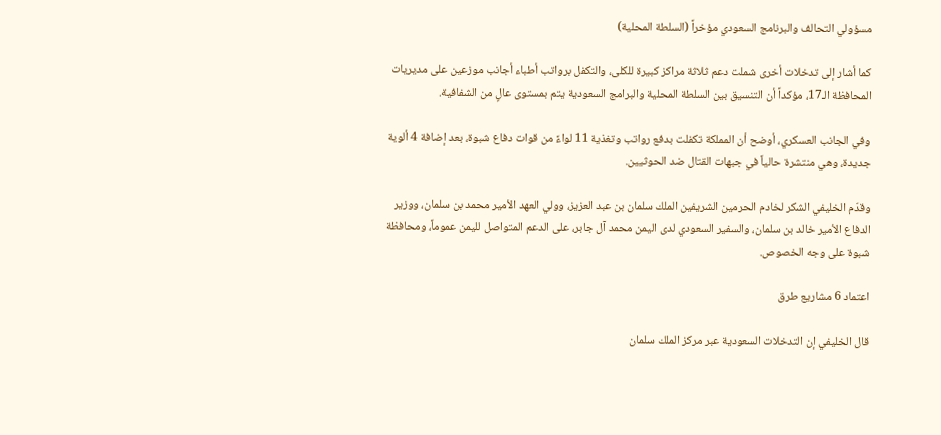مسؤولي التحالف والبرنامج السعودي مؤخراً (السلطة المحلية)

كما أشار إلى تدخلات أخرى شملت دعم ثلاثة مراكز كبيرة للكلى، والتكفل برواتب أطباء أجانب موزعين على مديريات المحافظة الـ17، مؤكداً أن التنسيق بين السلطة المحلية والبرامج السعودية يتم بمستوى عالٍ من الشفافية.

وفي الجانب العسكري، أوضح أن المملكة تكفلت بدفع رواتب وتغذية 11 لواءً من قوات دفاع شبوة، بعد إضافة 4 ألوية جديدة، وهي منتشرة حالياً في جبهات القتال ضد الحوثيين.

وقدّم الخليفي الشكر لخادم الحرمين الشريفين الملك سلمان بن عبد العزيز، وولي العهد الأمير محمد بن سلمان، ووزير الدفاع الأمير خالد بن سلمان، والسفير السعودي لدى اليمن محمد آل جابر، على الدعم المتواصل لليمن عموماً، ومحافظة شبوة على وجه الخصوص.

اعتماد 6 مشاريع طرق

قال الخليفي إن التدخلات السعودية عبر مركز الملك سلمان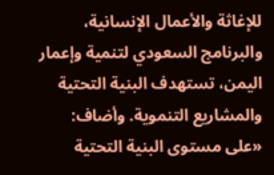للإغاثة والأعمال الإنسانية، والبرنامج السعودي لتنمية وإعمار اليمن، تستهدف البنية التحتية والمشاريع التنموية. وأضاف: «على مستوى البنية التحتية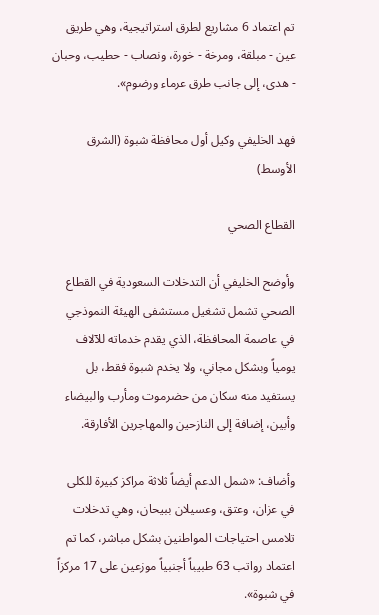تم اعتماد 6 مشاريع لطرق استراتيجية، وهي طريق عين - مبلقة، ومرخة - خورة، ونصاب - حطيب، وحبان - هدى، إلى جانب طرق عرماء ورضوم».

فهد الخليفي وكيل أول محافظة شبوة (الشرق الأوسط)

القطاع الصحي

وأوضح الخليفي أن التدخلات السعودية في القطاع الصحي تشمل تشغيل مستشفى الهيئة النموذجي في عاصمة المحافظة، الذي يقدم خدماته للآلاف يومياً وبشكل مجاني، ولا يخدم شبوة فقط، بل يستفيد منه سكان من حضرموت ومأرب والبيضاء وأبين، إضافة إلى النازحين والمهاجرين الأفارقة.

وأضاف: «شمل الدعم أيضاً ثلاثة مراكز كبيرة للكلى في عزان، وعتق، وعسيلان ببيحان، وهي تدخلات تلامس احتياجات المواطنين بشكل مباشر، كما تم اعتماد رواتب 63 طبيباً أجنبياً موزعين على 17 مركزاً في شبوة».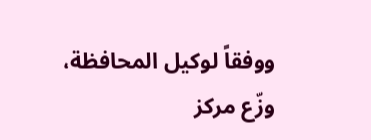ووفقاً لوكيل المحافظة، وزّع مركز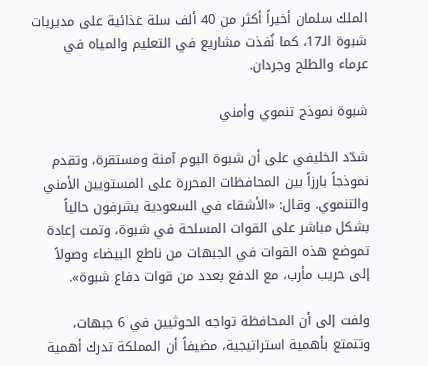الملك سلمان أخيراً أكثر من 40 ألف سلة غذائية على مديريات شبوة الـ17، كما نُفذت مشاريع في التعليم والمياه في عرماء والطلح وجردان.

شبوة نموذج تنموي وأمني

شدّد الخليفي على أن شبوة اليوم آمنة ومستقرة، وتقدم نموذجاً بارزاً بين المحافظات المحررة على المستويين الأمني والتنموي. وقال: «الأشقاء في السعودية يشرفون حالياً بشكل مباشر على القوات المسلحة في شبوة، وتمت إعادة تموضع هذه القوات في الجبهات من ناطع البيضاء وصولاً إلى حريب مأرب، مع الدفع بعدد من قوات دفاع شبوة».

ولفت إلى أن المحافظة تواجه الحوثيين في 6 جبهات، وتتمتع بأهمية استراتيجية، مضيفاً أن المملكة تدرك أهمية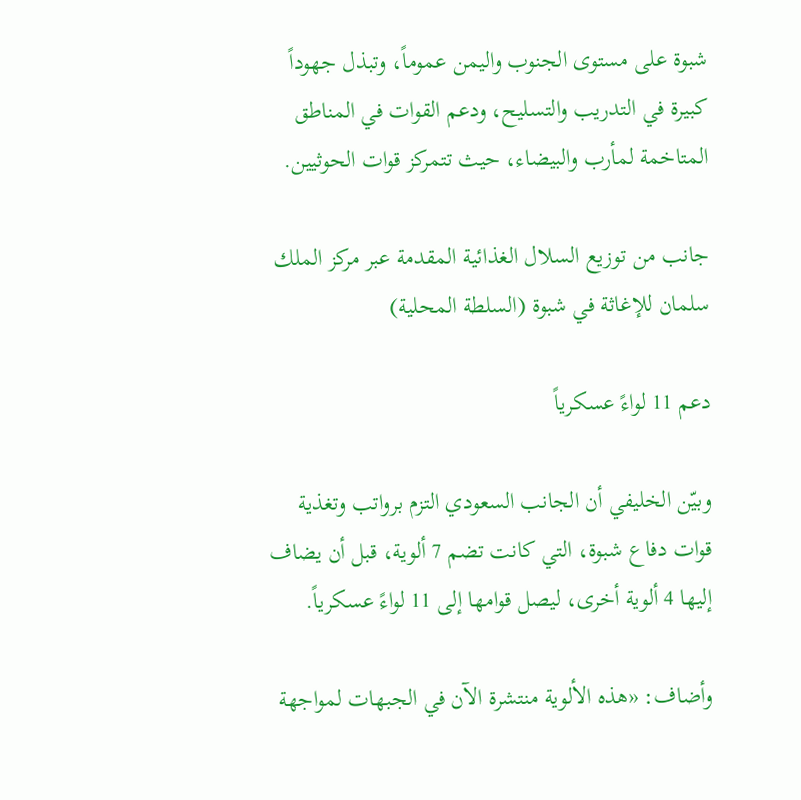شبوة على مستوى الجنوب واليمن عموماً، وتبذل جهوداً كبيرة في التدريب والتسليح، ودعم القوات في المناطق المتاخمة لمأرب والبيضاء، حيث تتمركز قوات الحوثيين.

جانب من توزيع السلال الغذائية المقدمة عبر مركز الملك سلمان للإغاثة في شبوة (السلطة المحلية)

دعم 11 لواءً عسكرياً

وبيّن الخليفي أن الجانب السعودي التزم برواتب وتغذية قوات دفاع شبوة، التي كانت تضم 7 ألوية، قبل أن يضاف إليها 4 ألوية أخرى، ليصل قوامها إلى 11 لواءً عسكرياً.

وأضاف: «هذه الألوية منتشرة الآن في الجبهات لمواجهة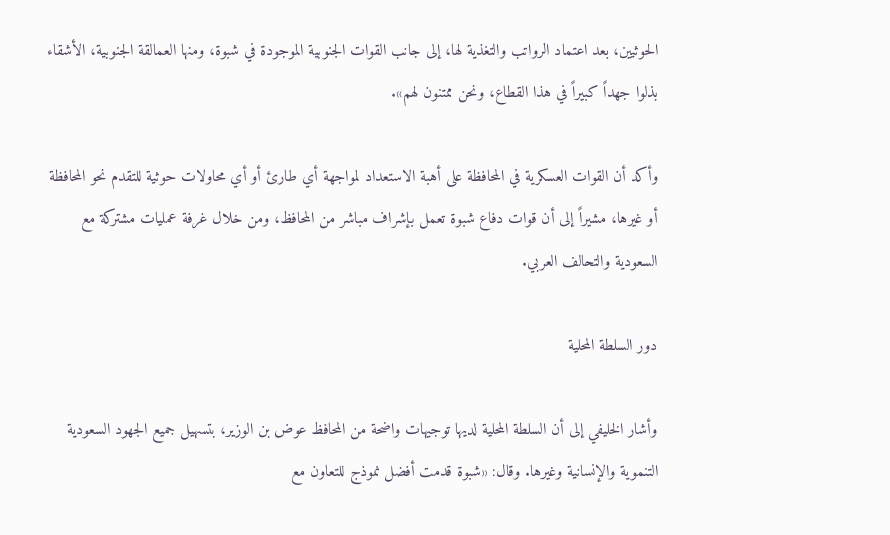الحوثيين، بعد اعتماد الرواتب والتغذية لها، إلى جانب القوات الجنوبية الموجودة في شبوة، ومنها العمالقة الجنوبية، الأشقاء بذلوا جهداً كبيراً في هذا القطاع، ونحن ممتنون لهم».

وأكد أن القوات العسكرية في المحافظة على أهبة الاستعداد لمواجهة أي طارئ أو أي محاولات حوثية للتقدم نحو المحافظة أو غيرها، مشيراً إلى أن قوات دفاع شبوة تعمل بإشراف مباشر من المحافظ، ومن خلال غرفة عمليات مشتركة مع السعودية والتحالف العربي.

دور السلطة المحلية

وأشار الخليفي إلى أن السلطة المحلية لديها توجيهات واضحة من المحافظ عوض بن الوزير، بتسهيل جميع الجهود السعودية التنموية والإنسانية وغيرها. وقال: «شبوة قدمت أفضل نموذج للتعاون مع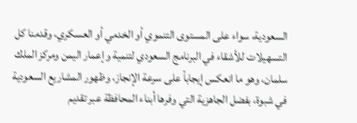السعودية، سواء على المستوى التنموي أو الخدمي أو العسكري، وقدمنا كل التسهيلات للأشقاء في البرنامج السعودي لتنمية وإعمار اليمن ومركز الملك سلمان، وهو ما انعكس إيجاباً على سرعة الإنجاز، وظهور المشاريع السعودية في شبوة، بفضل الجاهزية التي وفرها أبناء المحافظة عبر تقديم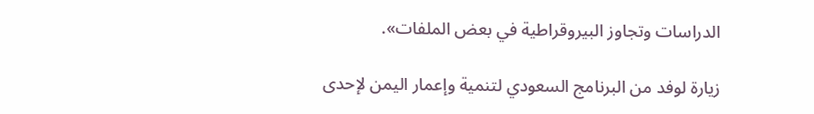الدراسات وتجاوز البيروقراطية في بعض الملفات».

زيارة لوفد من البرنامج السعودي لتنمية وإعمار اليمن لإحدى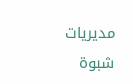مديريات شبوة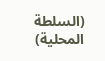(السلطة المحلية)